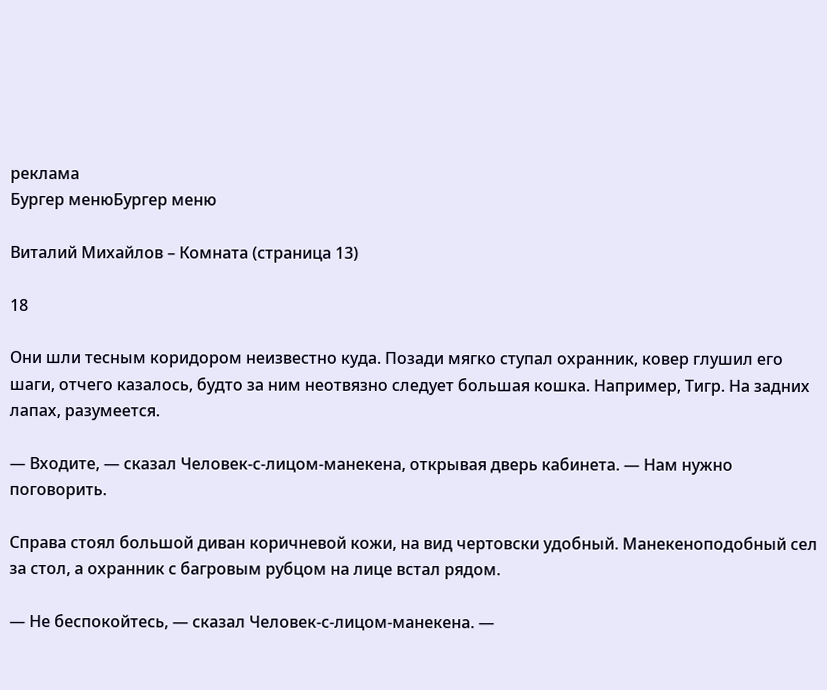реклама
Бургер менюБургер меню

Виталий Михайлов – Комната (страница 13)

18

Они шли тесным коридором неизвестно куда. Позади мягко ступал охранник, ковер глушил его шаги, отчего казалось, будто за ним неотвязно следует большая кошка. Например, Тигр. На задних лапах, разумеется.

— Входите, — сказал Человек-с-лицом-манекена, открывая дверь кабинета. — Нам нужно поговорить.

Справа стоял большой диван коричневой кожи, на вид чертовски удобный. Манекеноподобный сел за стол, а охранник с багровым рубцом на лице встал рядом.

— Не беспокойтесь, — сказал Человек-с-лицом-манекена. —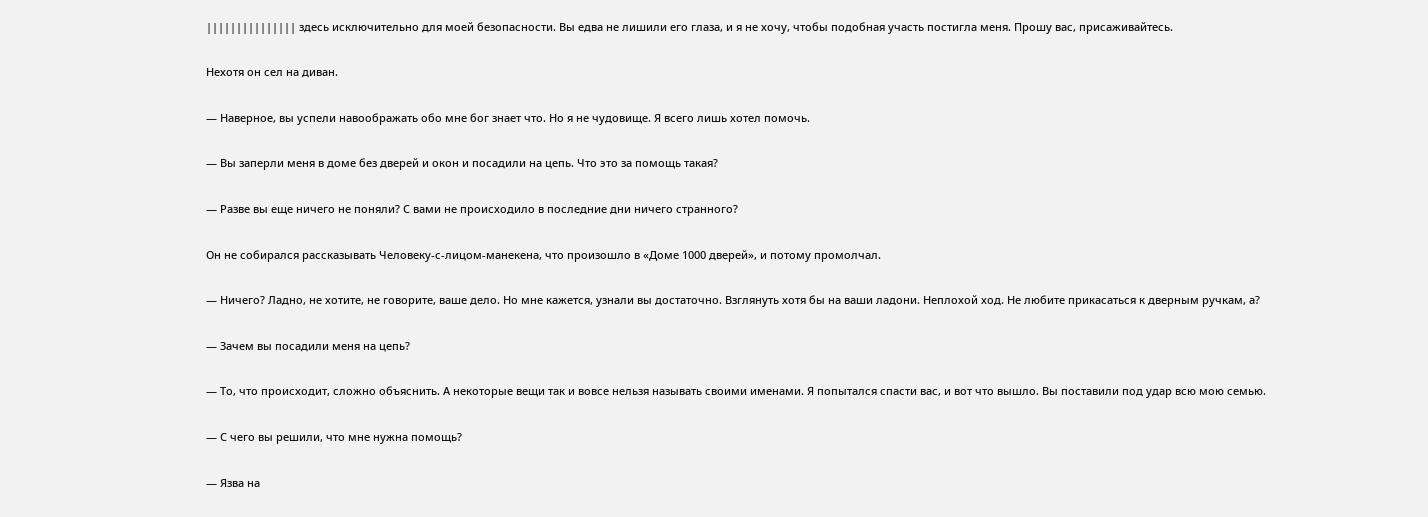||||||||||||||| здесь исключительно для моей безопасности. Вы едва не лишили его глаза, и я не хочу, чтобы подобная участь постигла меня. Прошу вас, присаживайтесь.

Нехотя он сел на диван.

— Наверное, вы успели навоображать обо мне бог знает что. Но я не чудовище. Я всего лишь хотел помочь.

— Вы заперли меня в доме без дверей и окон и посадили на цепь. Что это за помощь такая?

— Разве вы еще ничего не поняли? С вами не происходило в последние дни ничего странного?

Он не собирался рассказывать Человеку-с-лицом-манекена, что произошло в «Доме 1000 дверей», и потому промолчал.

— Ничего? Ладно, не хотите, не говорите, ваше дело. Но мне кажется, узнали вы достаточно. Взглянуть хотя бы на ваши ладони. Неплохой ход. Не любите прикасаться к дверным ручкам, а?

— Зачем вы посадили меня на цепь?

— То, что происходит, сложно объяснить. А некоторые вещи так и вовсе нельзя называть своими именами. Я попытался спасти вас, и вот что вышло. Вы поставили под удар всю мою семью.

— С чего вы решили, что мне нужна помощь?

— Язва на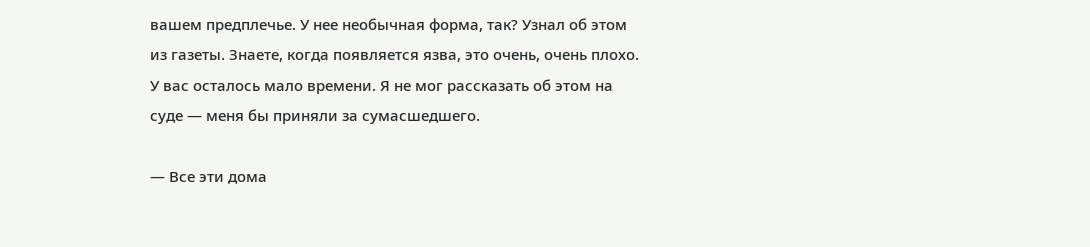вашем предплечье. У нее необычная форма, так? Узнал об этом из газеты. Знаете, когда появляется язва, это очень, очень плохо. У вас осталось мало времени. Я не мог рассказать об этом на суде — меня бы приняли за сумасшедшего.

— Все эти дома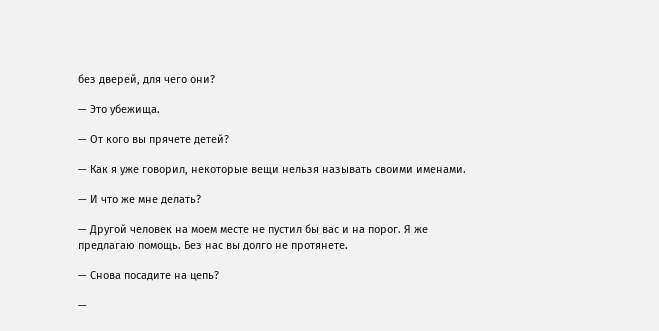без дверей, для чего они?

— Это убежища.

— От кого вы прячете детей?

— Как я уже говорил, некоторые вещи нельзя называть своими именами.

— И что же мне делать?

— Другой человек на моем месте не пустил бы вас и на порог. Я же предлагаю помощь. Без нас вы долго не протянете.

— Снова посадите на цепь?

—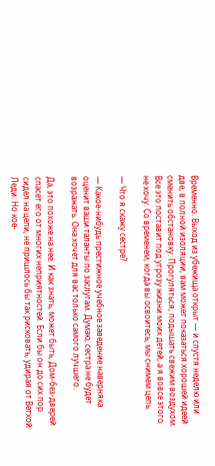Временно. Выход из убежища открыт — и спустя неделю или две, в полной изоляции, вам может показаться хорошей идеей сменить обстановку. Прогуляться, подышать свежим воздухом. Все это поставит под угрозу жизни моих детей, а я вовсе этого не хочу. Со временем, когда вы освоитесь, мы снимем цепь.

— Что я скажу сестре?

— Какое-нибудь престижное учебное заведение наверняка оценит ваши таланты по заслугам. Думаю, сестра не будет возражать. Она хочет для вас только самого лучшего.

Да, это похоже на нее. И как знать, может быть, Дом-без-дверей спасет его от многих неприятностей. Если бы он до сих пор сидел на цепи, не пришлось бы так рисковать, удирая от Ветхой Леди. Но кое-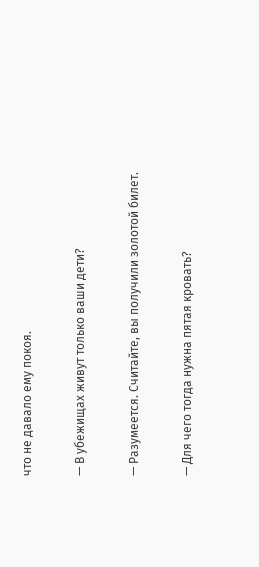что не давало ему покоя.

— В убежищах живут только ваши дети?

— Разумеется. Считайте, вы получили золотой билет.

— Для чего тогда нужна пятая кровать?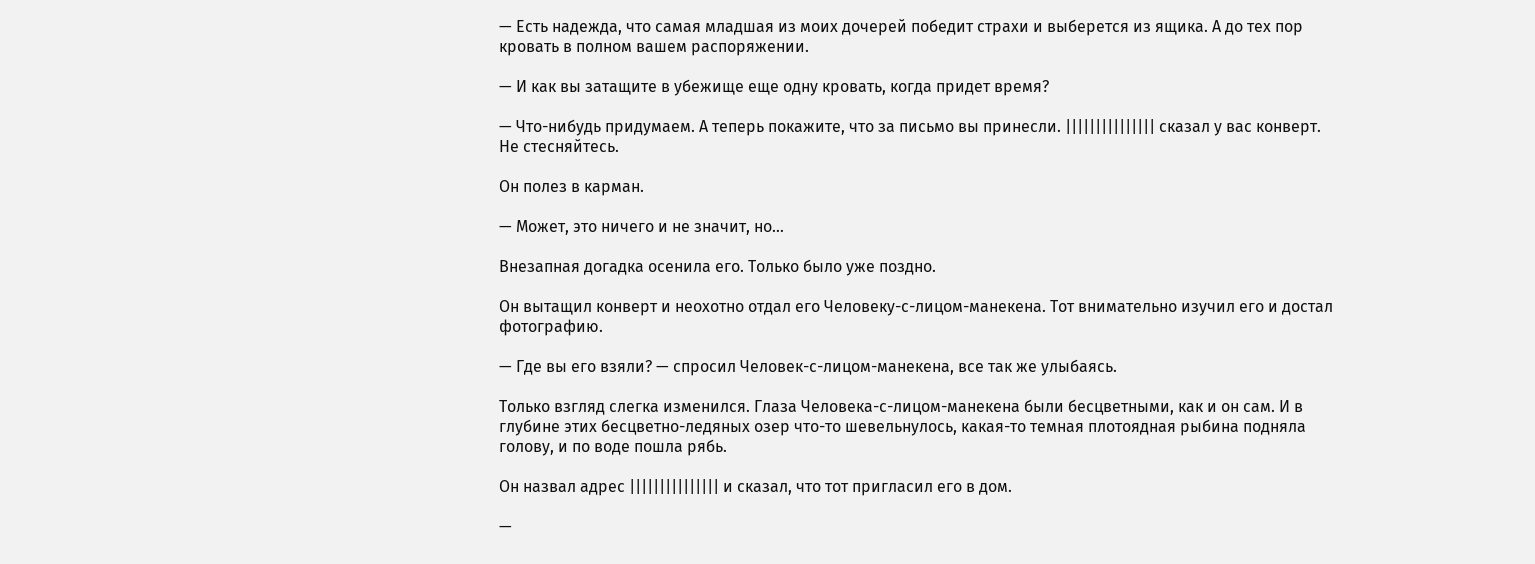— Есть надежда, что самая младшая из моих дочерей победит страхи и выберется из ящика. А до тех пор кровать в полном вашем распоряжении.

— И как вы затащите в убежище еще одну кровать, когда придет время?

— Что-нибудь придумаем. А теперь покажите, что за письмо вы принесли. ||||||||||||||| сказал у вас конверт. Не стесняйтесь.

Он полез в карман.

— Может, это ничего и не значит, но…

Внезапная догадка осенила его. Только было уже поздно.

Он вытащил конверт и неохотно отдал его Человеку-с-лицом-манекена. Тот внимательно изучил его и достал фотографию.

— Где вы его взяли? — спросил Человек-с-лицом-манекена, все так же улыбаясь.

Только взгляд слегка изменился. Глаза Человека-с-лицом-манекена были бесцветными, как и он сам. И в глубине этих бесцветно-ледяных озер что-то шевельнулось, какая-то темная плотоядная рыбина подняла голову, и по воде пошла рябь.

Он назвал адрес ||||||||||||||| и сказал, что тот пригласил его в дом.

—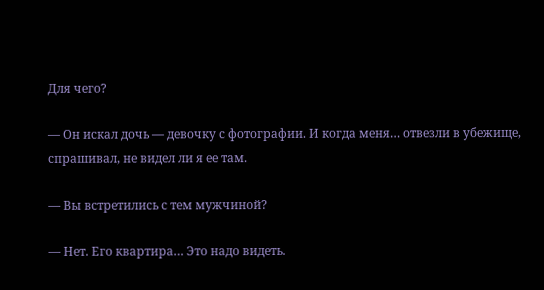Для чего?

— Он искал дочь — девочку с фотографии. И когда меня… отвезли в убежище, спрашивал, не видел ли я ее там.

— Вы встретились с тем мужчиной?

— Нет. Его квартира… Это надо видеть.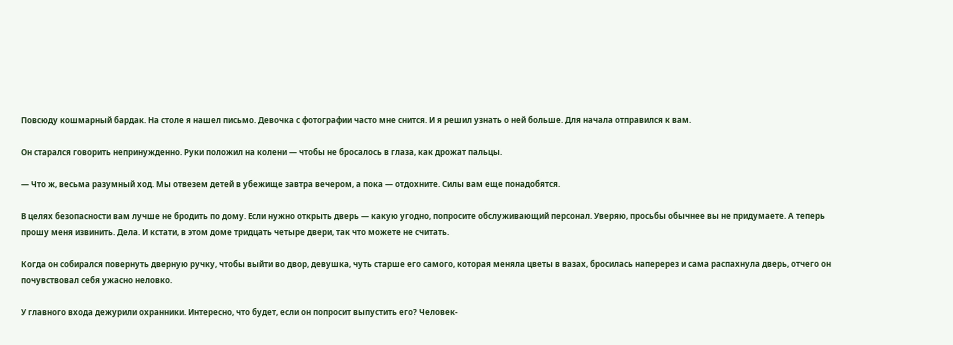Повсюду кошмарный бардак. На столе я нашел письмо. Девочка с фотографии часто мне снится. И я решил узнать о ней больше. Для начала отправился к вам.

Он старался говорить непринужденно. Руки положил на колени — чтобы не бросалось в глаза, как дрожат пальцы.

— Что ж, весьма разумный ход. Мы отвезем детей в убежище завтра вечером, а пока — отдохните. Силы вам еще понадобятся.

В целях безопасности вам лучше не бродить по дому. Если нужно открыть дверь — какую угодно, попросите обслуживающий персонал. Уверяю, просьбы обычнее вы не придумаете. А теперь прошу меня извинить. Дела. И кстати, в этом доме тридцать четыре двери, так что можете не считать.

Когда он собирался повернуть дверную ручку, чтобы выйти во двор, девушка, чуть старше его самого, которая меняла цветы в вазах, бросилась наперерез и сама распахнула дверь, отчего он почувствовал себя ужасно неловко.

У главного входа дежурили охранники. Интересно, что будет, если он попросит выпустить его? Человек-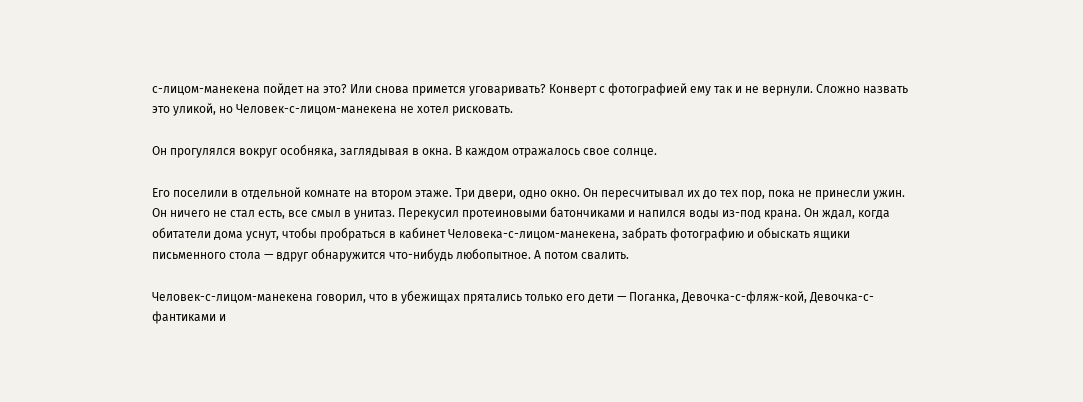с-лицом-манекена пойдет на это? Или снова примется уговаривать? Конверт с фотографией ему так и не вернули. Сложно назвать это уликой, но Человек-с-лицом-манекена не хотел рисковать.

Он прогулялся вокруг особняка, заглядывая в окна. В каждом отражалось свое солнце.

Его поселили в отдельной комнате на втором этаже. Три двери, одно окно. Он пересчитывал их до тех пор, пока не принесли ужин. Он ничего не стал есть, все смыл в унитаз. Перекусил протеиновыми батончиками и напился воды из-под крана. Он ждал, когда обитатели дома уснут, чтобы пробраться в кабинет Человека-с-лицом-манекена, забрать фотографию и обыскать ящики письменного стола — вдруг обнаружится что-нибудь любопытное. А потом свалить.

Человек-с-лицом-манекена говорил, что в убежищах прятались только его дети — Поганка, Девочка-с-фляж-кой, Девочка-с-фантиками и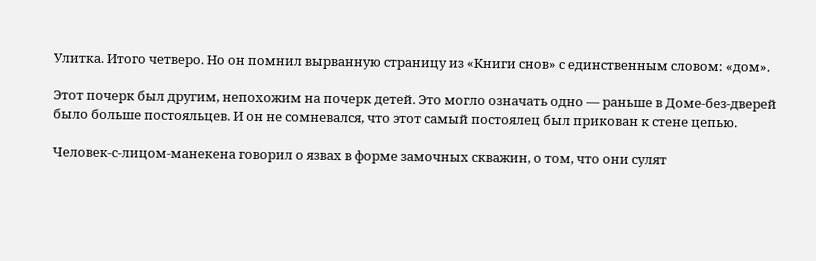Улитка. Итого четверо. Но он помнил вырванную страницу из «Книги снов» с единственным словом: «дом».

Этот почерк был другим, непохожим на почерк детей. Это могло означать одно — раньше в Доме-без-дверей было больше постояльцев. И он не сомневался, что этот самый постоялец был прикован к стене цепью.

Человек-с-лицом-манекена говорил о язвах в форме замочных скважин, о том, что они сулят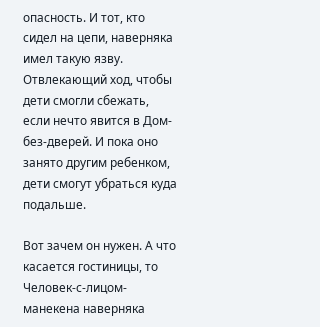опасность. И тот, кто сидел на цепи, наверняка имел такую язву. Отвлекающий ход, чтобы дети смогли сбежать, если нечто явится в Дом-без-дверей. И пока оно занято другим ребенком, дети смогут убраться куда подальше.

Вот зачем он нужен. А что касается гостиницы, то Человек-с-лицом-манекена наверняка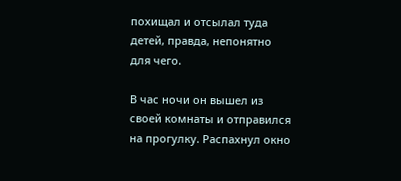похищал и отсылал туда детей, правда, непонятно для чего.

В час ночи он вышел из своей комнаты и отправился на прогулку. Распахнул окно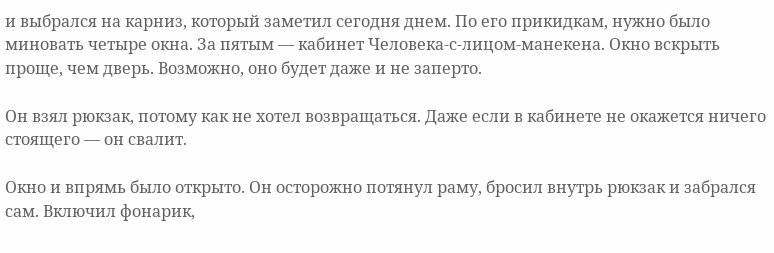и выбрался на карниз, который заметил сегодня днем. По его прикидкам, нужно было миновать четыре окна. За пятым — кабинет Человека-с-лицом-манекена. Окно вскрыть проще, чем дверь. Возможно, оно будет даже и не заперто.

Он взял рюкзак, потому как не хотел возвращаться. Даже если в кабинете не окажется ничего стоящего — он свалит.

Окно и впрямь было открыто. Он осторожно потянул раму, бросил внутрь рюкзак и забрался сам. Включил фонарик,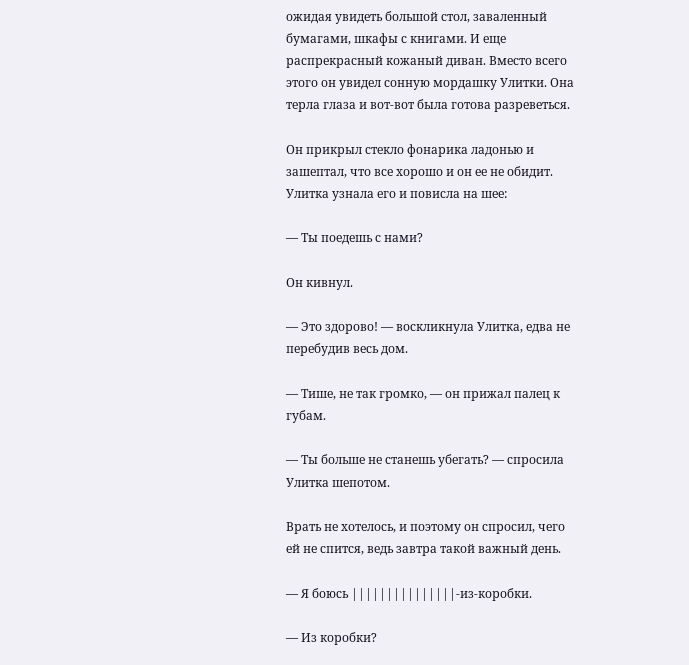ожидая увидеть большой стол, заваленный бумагами, шкафы с книгами. И еще распрекрасный кожаный диван. Вместо всего этого он увидел сонную мордашку Улитки. Она терла глаза и вот-вот была готова разреветься.

Он прикрыл стекло фонарика ладонью и зашептал, что все хорошо и он ее не обидит. Улитка узнала его и повисла на шее:

— Ты поедешь с нами?

Он кивнул.

— Это здорово! — воскликнула Улитка, едва не перебудив весь дом.

— Тише, не так громко, — он прижал палец к губам.

— Ты больше не станешь убегать? — спросила Улитка шепотом.

Врать не хотелось, и поэтому он спросил, чего ей не спится, ведь завтра такой важный день.

— Я боюсь |||||||||||||||-из-коробки.

— Из коробки?